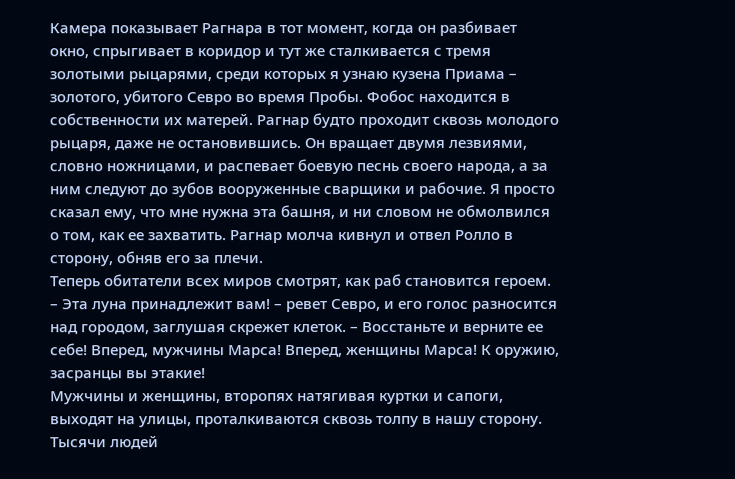Камера показывает Рагнара в тот момент, когда он разбивает окно, спрыгивает в коридор и тут же сталкивается с тремя золотыми рыцарями, среди которых я узнаю кузена Приама – золотого, убитого Севро во время Пробы. Фобос находится в собственности их матерей. Рагнар будто проходит сквозь молодого рыцаря, даже не остановившись. Он вращает двумя лезвиями, словно ножницами, и распевает боевую песнь своего народа, а за ним следуют до зубов вооруженные сварщики и рабочие. Я просто сказал ему, что мне нужна эта башня, и ни словом не обмолвился о том, как ее захватить. Рагнар молча кивнул и отвел Ролло в сторону, обняв его за плечи.
Теперь обитатели всех миров смотрят, как раб становится героем.
– Эта луна принадлежит вам! – ревет Севро, и его голос разносится над городом, заглушая скрежет клеток. – Восстаньте и верните ее себе! Вперед, мужчины Марса! Вперед, женщины Марса! К оружию, засранцы вы этакие!
Мужчины и женщины, второпях натягивая куртки и сапоги, выходят на улицы, проталкиваются сквозь толпу в нашу сторону. Тысячи людей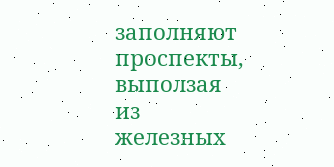заполняют проспекты, выползая из железных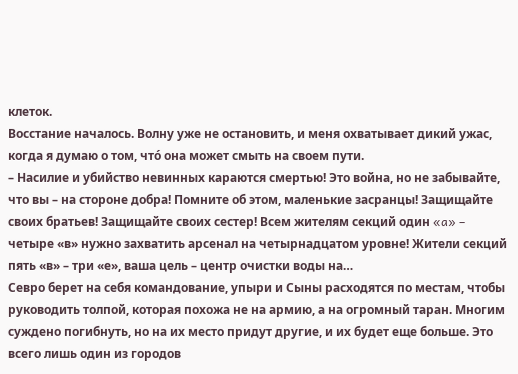клеток.
Восстание началось. Волну уже не остановить, и меня охватывает дикий ужас, когда я думаю о том, что́ она может смыть на своем пути.
– Насилие и убийство невинных караются смертью! Это война, но не забывайте, что вы – на стороне добра! Помните об этом, маленькие засранцы! Защищайте своих братьев! Защищайте своих сестер! Всем жителям секций один «a» – четыре «в» нужно захватить арсенал на четырнадцатом уровне! Жители секций пять «в» – три «е», ваша цель – центр очистки воды на…
Севро берет на себя командование, упыри и Сыны расходятся по местам, чтобы руководить толпой, которая похожа не на армию, а на огромный таран. Многим суждено погибнуть, но на их место придут другие, и их будет еще больше. Это всего лишь один из городов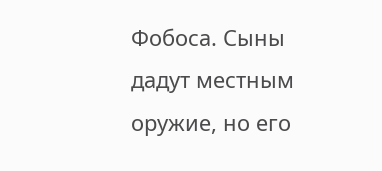Фобоса. Сыны дадут местным оружие, но его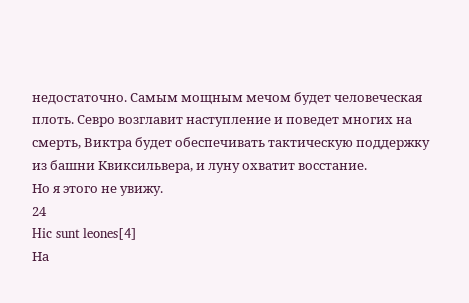недостаточно. Самым мощным мечом будет человеческая плоть. Севро возглавит наступление и поведет многих на смерть, Виктра будет обеспечивать тактическую поддержку из башни Квиксильвера, и луну охватит восстание.
Но я этого не увижу.
24
Hic sunt leones[4]
На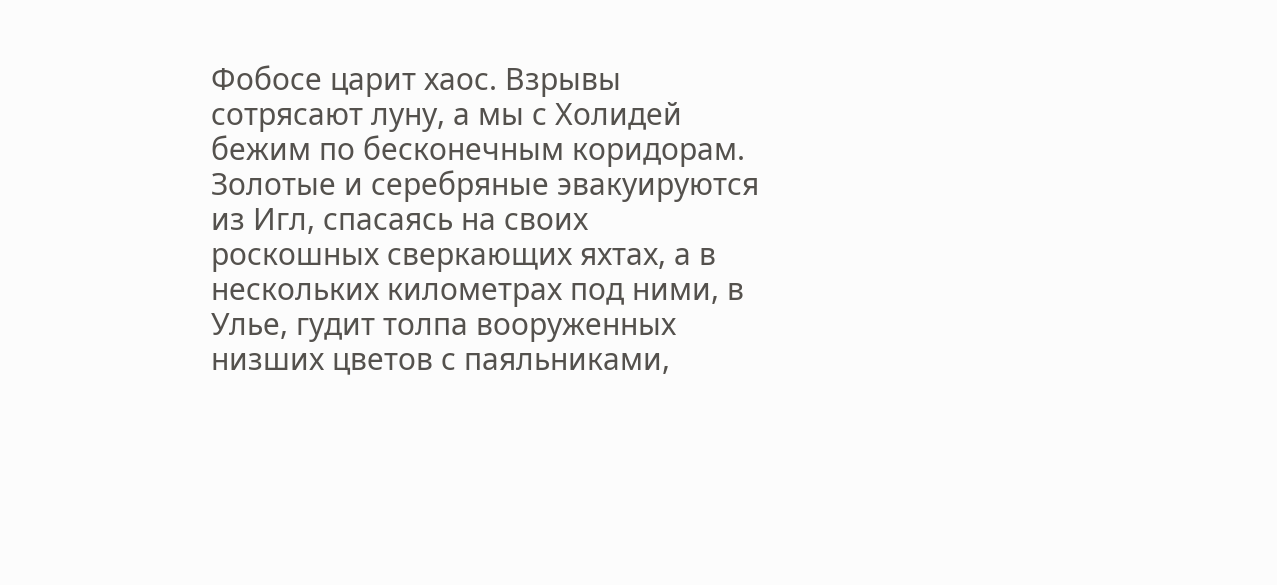Фобосе царит хаос. Взрывы сотрясают луну, а мы с Холидей бежим по бесконечным коридорам. Золотые и серебряные эвакуируются из Игл, спасаясь на своих роскошных сверкающих яхтах, а в нескольких километрах под ними, в Улье, гудит толпа вооруженных низших цветов с паяльниками,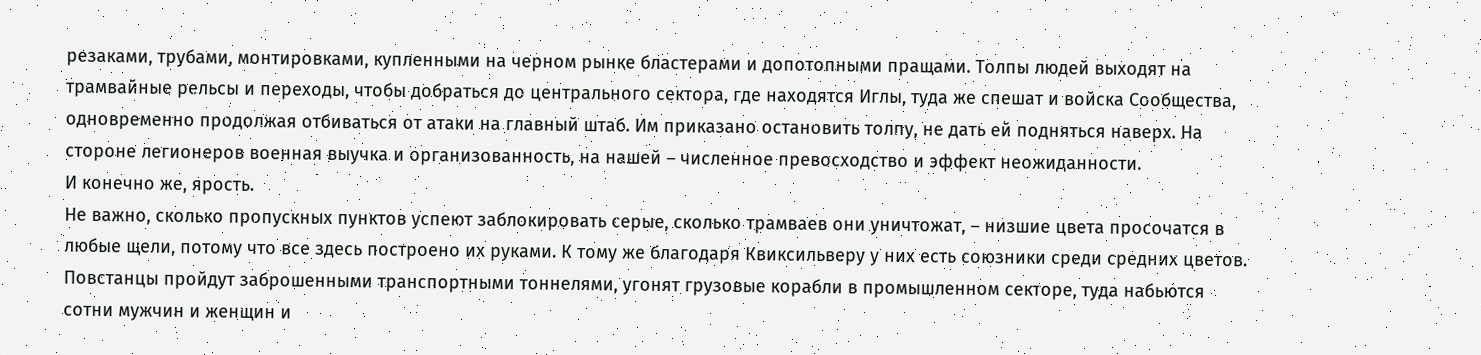резаками, трубами, монтировками, купленными на черном рынке бластерами и допотопными пращами. Толпы людей выходят на трамвайные рельсы и переходы, чтобы добраться до центрального сектора, где находятся Иглы, туда же спешат и войска Сообщества, одновременно продолжая отбиваться от атаки на главный штаб. Им приказано остановить толпу, не дать ей подняться наверх. На стороне легионеров военная выучка и организованность, на нашей – численное превосходство и эффект неожиданности.
И конечно же, ярость.
Не важно, сколько пропускных пунктов успеют заблокировать серые, сколько трамваев они уничтожат, – низшие цвета просочатся в любые щели, потому что все здесь построено их руками. К тому же благодаря Квиксильверу у них есть союзники среди средних цветов. Повстанцы пройдут заброшенными транспортными тоннелями, угонят грузовые корабли в промышленном секторе, туда набьются сотни мужчин и женщин и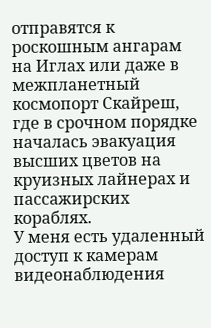отправятся к роскошным ангарам на Иглах или даже в межпланетный космопорт Скайреш, где в срочном порядке началась эвакуация высших цветов на круизных лайнерах и пассажирских кораблях.
У меня есть удаленный доступ к камерам видеонаблюдения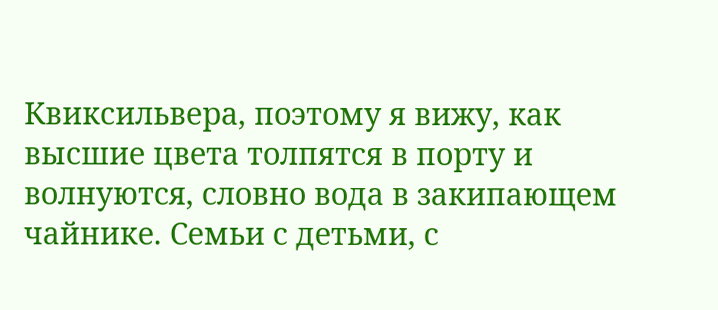Квиксильвера, поэтому я вижу, как высшие цвета толпятся в порту и волнуются, словно вода в закипающем чайнике. Семьи с детьми, с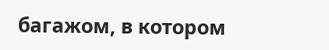багажом, в котором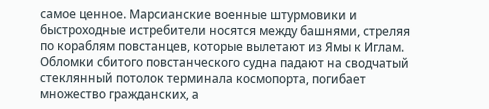самое ценное. Марсианские военные штурмовики и быстроходные истребители носятся между башнями, стреляя по кораблям повстанцев, которые вылетают из Ямы к Иглам. Обломки сбитого повстанческого судна падают на сводчатый стеклянный потолок терминала космопорта, погибает множество гражданских, а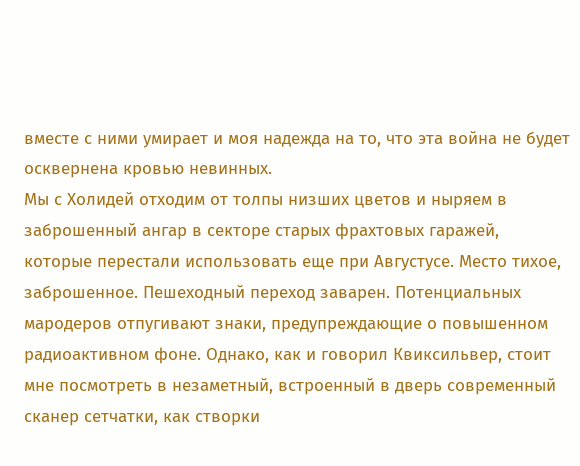вместе с ними умирает и моя надежда на то, что эта война не будет осквернена кровью невинных.
Мы с Холидей отходим от толпы низших цветов и ныряем в заброшенный ангар в секторе старых фрахтовых гаражей, которые перестали использовать еще при Августусе. Место тихое, заброшенное. Пешеходный переход заварен. Потенциальных мародеров отпугивают знаки, предупреждающие о повышенном радиоактивном фоне. Однако, как и говорил Квиксильвер, стоит мне посмотреть в незаметный, встроенный в дверь современный сканер сетчатки, как створки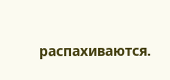распахиваются.